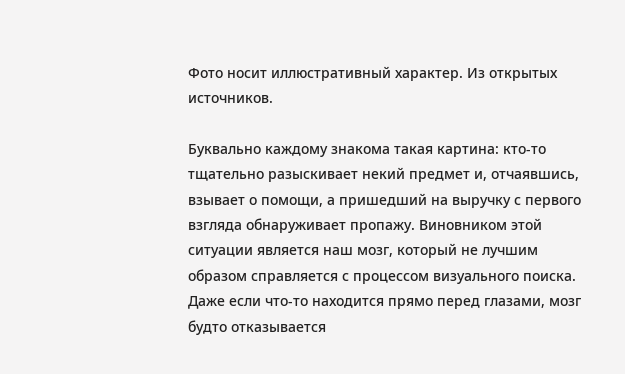Фото носит иллюстративный характер. Из открытых источников.

Буквально каждому знакома такая картина: кто-то тщательно разыскивает некий предмет и, отчаявшись, взывает о помощи, а пришедший на выручку с первого взгляда обнаруживает пропажу. Виновником этой ситуации является наш мозг, который не лучшим образом справляется с процессом визуального поиска. Даже если что-то находится прямо перед глазами, мозг будто отказывается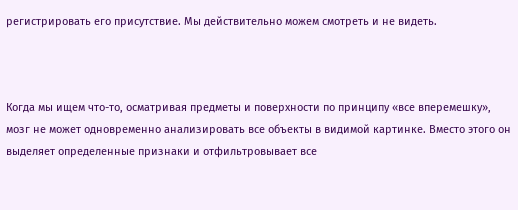регистрировать его присутствие. Мы действительно можем смотреть и не видеть.



Когда мы ищем что-то, осматривая предметы и поверхности по принципу «все вперемешку», мозг не может одновременно анализировать все объекты в видимой картинке. Вместо этого он выделяет определенные признаки и отфильтровывает все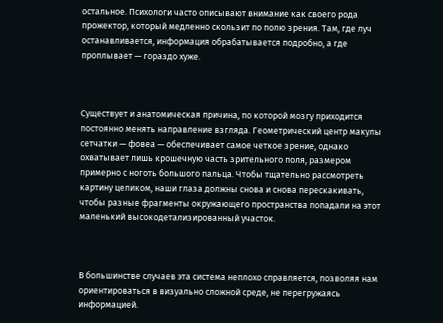остальное. Психологи часто описывают внимание как своего рода прожектор, который медленно скользит по полю зрения. Там, где луч останавливается, информация обрабатывается подробно, а где проплывает — гораздо хуже.



Существует и анатомическая причина, по которой мозгу приходится постоянно менять направление взгляда. Геометрический центр макулы сетчатки — фовеа — обеспечивает самое четкое зрение, однако охватывает лишь крошечную часть зрительного поля, размером примерно с ноготь большого пальца. Чтобы тщательно рассмотреть картину целиком, наши глаза должны снова и снова перескакивать, чтобы разные фрагменты окружающего пространства попадали на этот маленький высокодетализированный участок.



В большинстве случаев эта система неплохо справляется, позволяя нам ориентироваться в визуально сложной среде, не перегружаясь информацией.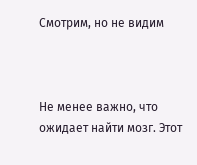Смотрим, но не видим



Не менее важно, что ожидает найти мозг. Этот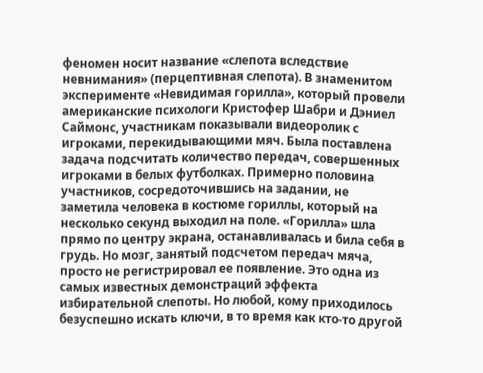феномен носит название «слепота вследствие невнимания» (перцептивная слепота). В знаменитом эксперименте «Невидимая горилла», который провели американские психологи Кристофер Шабри и Дэниел Саймонс, участникам показывали видеоролик с игроками, перекидывающими мяч. Была поставлена задача подсчитать количество передач, совершенных игроками в белых футболках. Примерно половина участников, сосредоточившись на задании, не заметила человека в костюме гориллы, который на несколько секунд выходил на поле. «Горилла» шла прямо по центру экрана, останавливалась и била себя в грудь. Но мозг, занятый подсчетом передач мяча, просто не регистрировал ее появление. Это одна из самых известных демонстраций эффекта избирательной слепоты. Но любой, кому приходилось безуспешно искать ключи, в то время как кто-то другой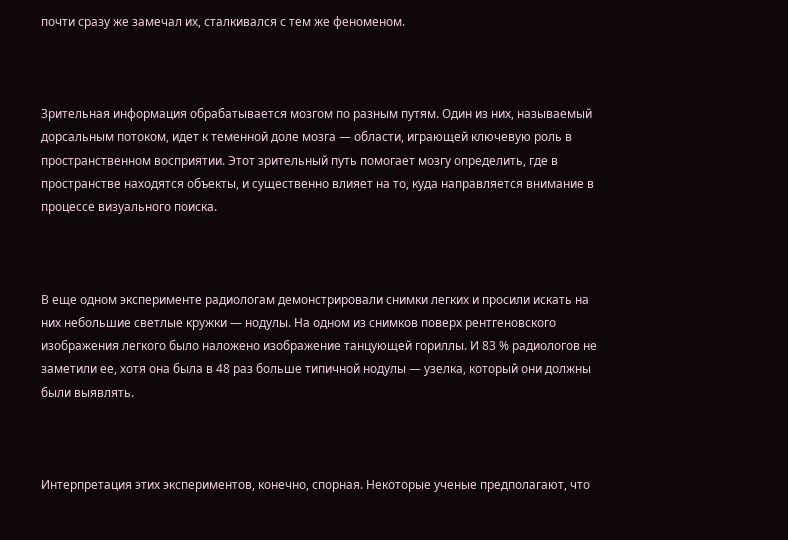почти сразу же замечал их, сталкивался с тем же феноменом.



Зрительная информация обрабатывается мозгом по разным путям. Один из них, называемый дорсальным потоком, идет к теменной доле мозга — области, играющей ключевую роль в пространственном восприятии. Этот зрительный путь помогает мозгу определить, где в пространстве находятся объекты, и существенно влияет на то, куда направляется внимание в процессе визуального поиска.



В еще одном эксперименте радиологам демонстрировали снимки легких и просили искать на них небольшие светлые кружки — нодулы. На одном из снимков поверх рентгеновского изображения легкого было наложено изображение танцующей гориллы. И 83 % радиологов не заметили ее, хотя она была в 48 раз больше типичной нодулы — узелка, который они должны были выявлять.



Интерпретация этих экспериментов, конечно, спорная. Некоторые ученые предполагают, что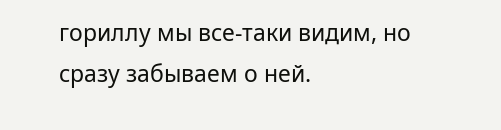гориллу мы все-таки видим, но сразу забываем о ней.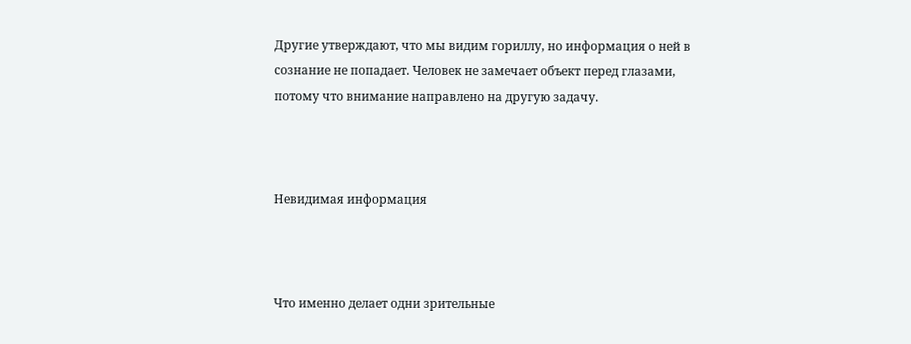Другие утверждают, что мы видим гориллу, но информация о ней в сознание не попадает. Человек не замечает объект перед глазами, потому что внимание направлено на другую задачу.



Невидимая информация



Что именно делает одни зрительные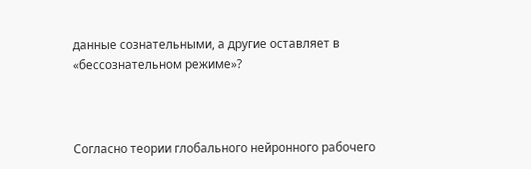данные сознательными, а другие оставляет в «бессознательном режиме»?



Согласно теории глобального нейронного рабочего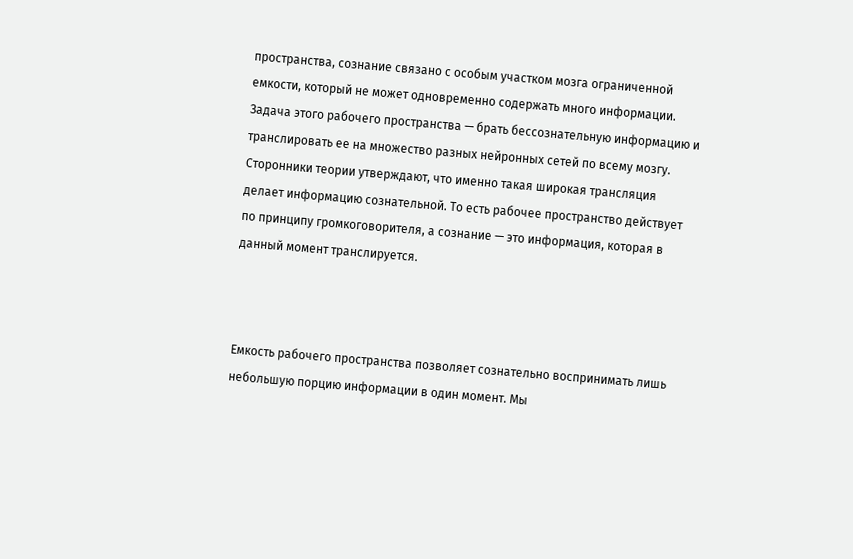пространства, сознание связано с особым участком мозга ограниченной емкости, который не может одновременно содержать много информации. Задача этого рабочего пространства — брать бессознательную информацию и транслировать ее на множество разных нейронных сетей по всему мозгу. Сторонники теории утверждают, что именно такая широкая трансляция делает информацию сознательной. То есть рабочее пространство действует по принципу громкоговорителя, а сознание — это информация, которая в данный момент транслируется.



Емкость рабочего пространства позволяет сознательно воспринимать лишь небольшую порцию информации в один момент. Мы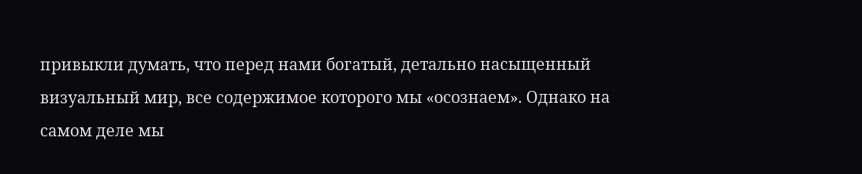привыкли думать, что перед нами богатый, детально насыщенный визуальный мир, все содержимое которого мы «осознаем». Однако на самом деле мы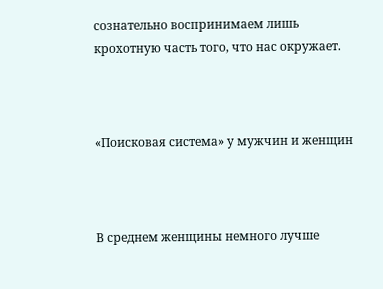сознательно воспринимаем лишь крохотную часть того, что нас окружает.



«Поисковая система» у мужчин и женщин



В среднем женщины немного лучше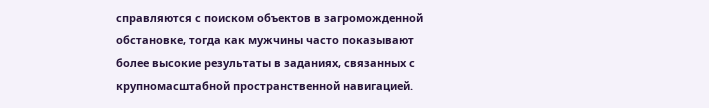справляются с поиском объектов в загроможденной обстановке, тогда как мужчины часто показывают более высокие результаты в заданиях, связанных с крупномасштабной пространственной навигацией.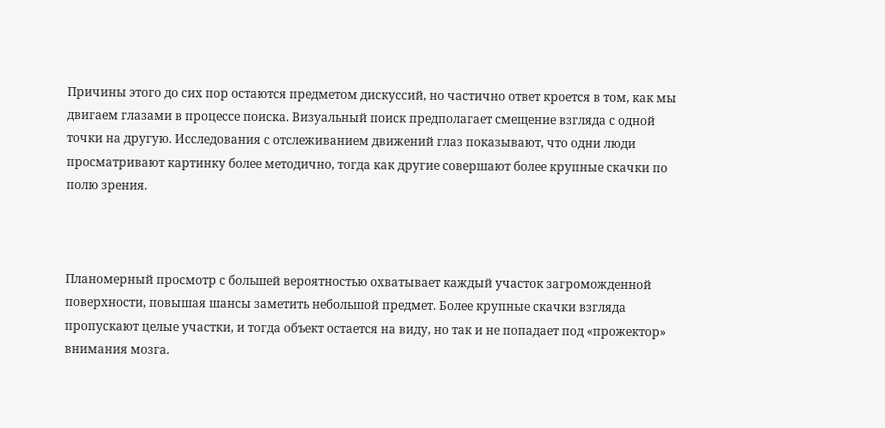Причины этого до сих пор остаются предметом дискуссий, но частично ответ кроется в том, как мы двигаем глазами в процессе поиска. Визуальный поиск предполагает смещение взгляда с одной точки на другую. Исследования с отслеживанием движений глаз показывают, что одни люди просматривают картинку более методично, тогда как другие совершают более крупные скачки по полю зрения.



Планомерный просмотр с большей вероятностью охватывает каждый участок загроможденной поверхности, повышая шансы заметить небольшой предмет. Более крупные скачки взгляда пропускают целые участки, и тогда объект остается на виду, но так и не попадает под «прожектор» внимания мозга.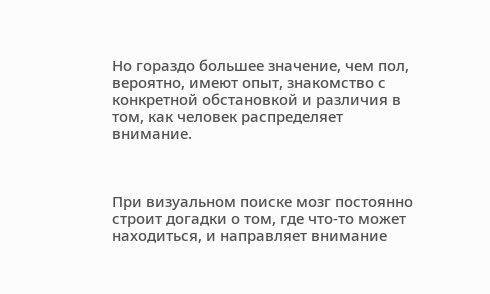Но гораздо большее значение, чем пол, вероятно, имеют опыт, знакомство с конкретной обстановкой и различия в том, как человек распределяет внимание.



При визуальном поиске мозг постоянно строит догадки о том, где что-то может находиться, и направляет внимание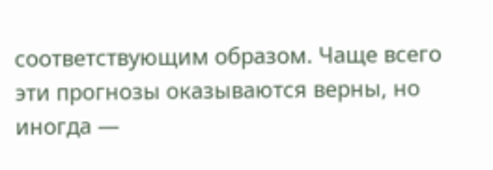соответствующим образом. Чаще всего эти прогнозы оказываются верны, но иногда —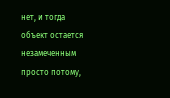нет, и тогда объект остается незамеченным просто потому,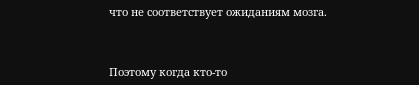что не соответствует ожиданиям мозга.



Поэтому когда кто-то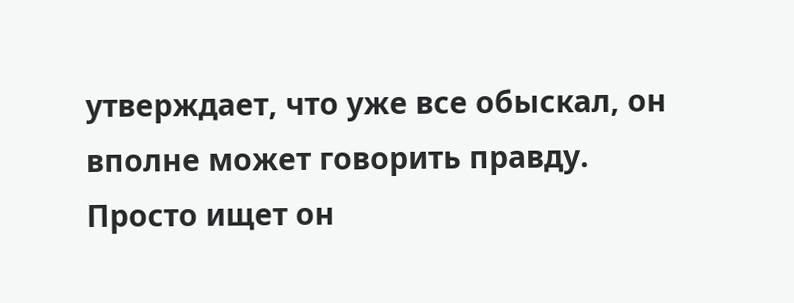утверждает, что уже все обыскал, он вполне может говорить правду. Просто ищет он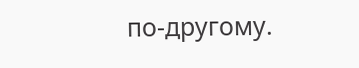по-другому.